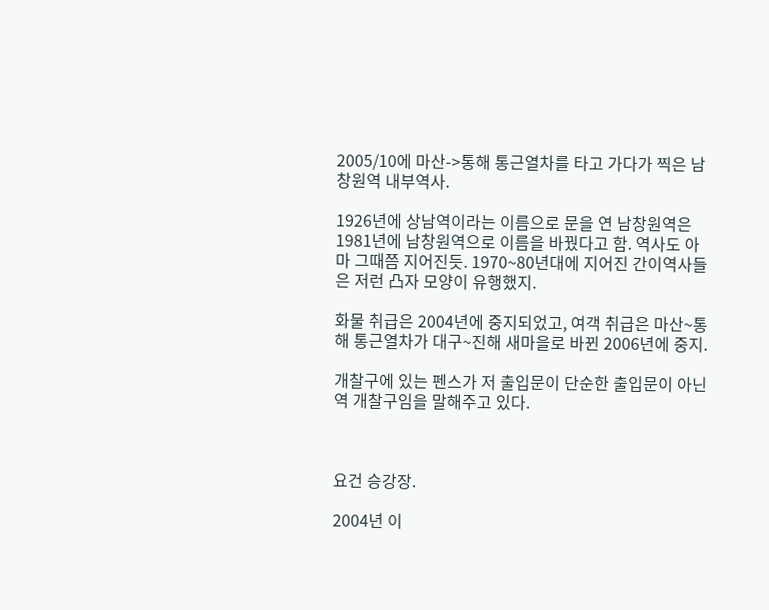2005/10에 마산->통해 통근열차를 타고 가다가 찍은 남창원역 내부역사.

1926년에 상남역이라는 이름으로 문을 연 남창원역은 1981년에 남창원역으로 이름을 바꿨다고 함. 역사도 아마 그때쯤 지어진듯. 1970~80년대에 지어진 간이역사들은 저런 凸자 모양이 유행했지.

화물 취급은 2004년에 중지되었고, 여객 취급은 마산~통해 통근열차가 대구~진해 새마을로 바뀐 2006년에 중지.

개찰구에 있는 펜스가 저 출입문이 단순한 출입문이 아닌 역 개찰구임을 말해주고 있다.



요건 승강장.

2004년 이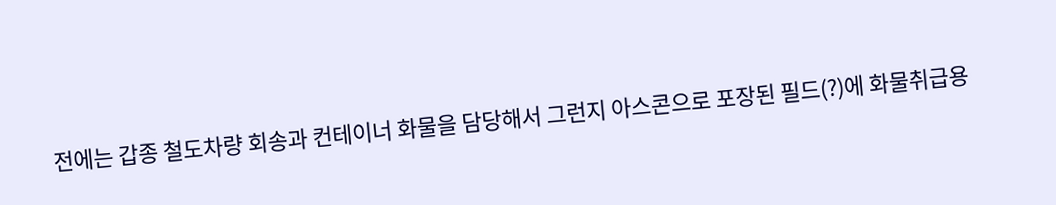전에는 갑종 철도차량 회송과 컨테이너 화물을 담당해서 그런지 아스콘으로 포장된 필드(?)에 화물취급용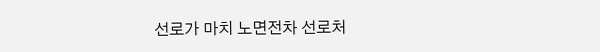선로가 마치 노면전차 선로처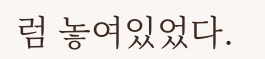럼 놓여있었다.